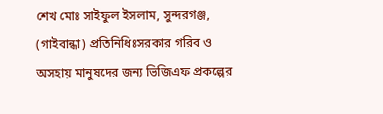শেখ মোঃ সাইফুল ইসলাম, সুন্দরগঞ্জ, (গাইবান্ধা) প্রতিনিধিঃসরকার গরিব ও অসহায় মানুষদের জন্য ভিজিএফ প্রকল্পের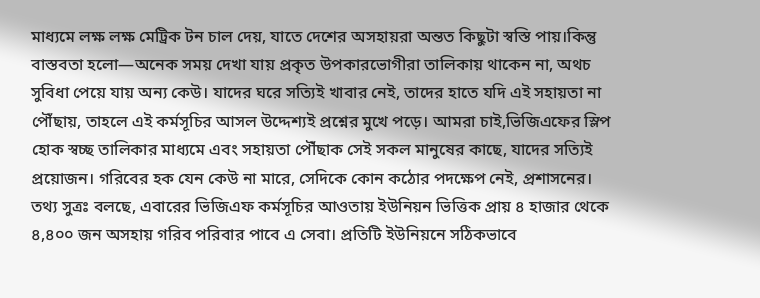মাধ্যমে লক্ষ লক্ষ মেট্রিক টন চাল দেয়, যাতে দেশের অসহায়রা অন্তত কিছুটা স্বস্তি পায়।কিন্তু বাস্তবতা হলো—অনেক সময় দেখা যায় প্রকৃত উপকারভোগীরা তালিকায় থাকেন না, অথচ সুবিধা পেয়ে যায় অন্য কেউ। যাদের ঘরে সত্যিই খাবার নেই, তাদের হাতে যদি এই সহায়তা না পৌঁছায়, তাহলে এই কর্মসূচির আসল উদ্দেশ্যই প্রশ্নের মুখে পড়ে। আমরা চাই,ভিজিএফের স্লিপ হোক স্বচ্ছ তালিকার মাধ্যমে এবং সহায়তা পৌঁছাক সেই সকল মানুষের কাছে, যাদের সত্যিই প্রয়োজন। গরিবের হক যেন কেউ না মারে, সেদিকে কোন কঠোর পদক্ষেপ নেই, প্রশাসনের।
তথ্য সুত্রঃ বলছে, এবারের ভিজিএফ কর্মসূচির আওতায় ইউনিয়ন ভিত্তিক প্রায় ৪ হাজার থেকে ৪,৪০০ জন অসহায় গরিব পরিবার পাবে এ সেবা। প্রতিটি ইউনিয়নে সঠিকভাবে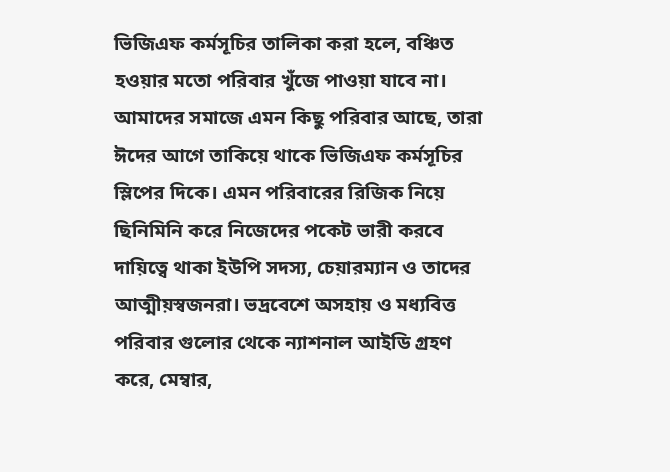ভিজিএফ কর্মসূচির তালিকা করা হলে, বঞ্চিত হওয়ার মতো পরিবার খুঁজে পাওয়া যাবে না। আমাদের সমাজে এমন কিছু পরিবার আছে, তারা ঈদের আগে তাকিয়ে থাকে ভিজিএফ কর্মসূচির স্লিপের দিকে। এমন পরিবারের রিজিক নিয়ে ছিনিমিনি করে নিজেদের পকেট ভারী করবে দায়িত্বে থাকা ইউপি সদস্য, চেয়ারম্যান ও তাদের আত্মীয়স্বজনরা। ভদ্রবেশে অসহায় ও মধ্যবিত্ত পরিবার গুলোর থেকে ন্যাশনাল আইডি গ্রহণ করে, মেম্বার,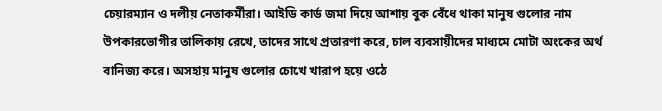চেয়ারম্যান ও দলীয় নেতাকর্মীরা। আইডি কার্ড জমা দিয়ে আশায় বুক বেঁধে থাকা মানুষ গুলোর নাম উপকারভোগীর তালিকায় রেখে, তাদের সাথে প্রতারণা করে, চাল ব্যবসায়ীদের মাধ্যমে মোটা অংকের অর্থ বানিজ্য করে। অসহায় মানুষ গুলোর চোখে খারাপ হয়ে ওঠে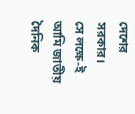দেশের সরকার।
সে লক্ষে-ই আমি জাতীয় দৈনিক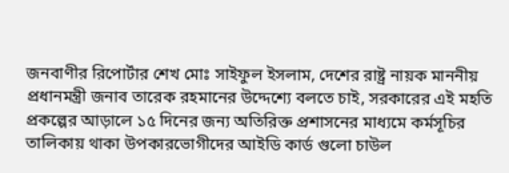জনবাণীর রিপোর্টার শেখ মোঃ সাইফুল ইসলাম, দেশের রাষ্ট্র নায়ক মাননীয় প্রধানমন্ত্রী জনাব তারেক রহমানের উদ্দেশ্যে বলতে চাই, সরকারের এই মহতি প্রকল্পের আড়ালে ১৫ দিনের জন্য অতিরিক্ত প্রশাসনের মাধ্যমে কর্মসূচির তালিকায় থাকা উপকারভোগীদের আইডি কার্ড গুলো চাউল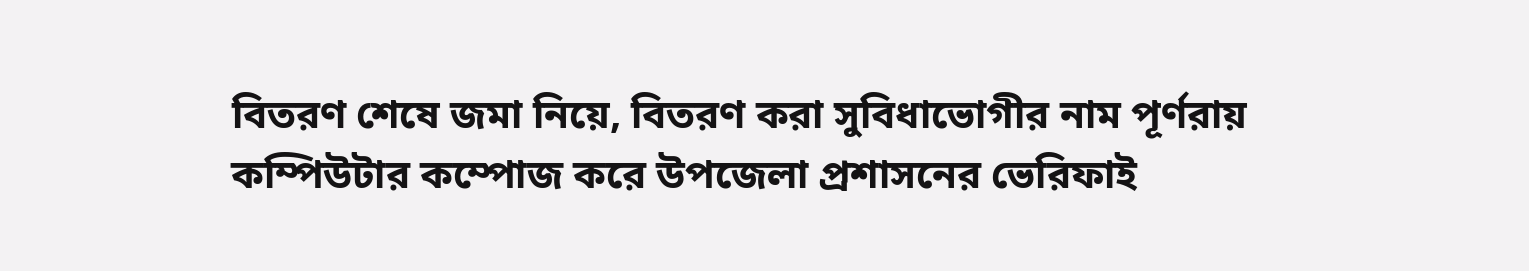বিতরণ শেষে জমা নিয়ে, বিতরণ করা সুবিধাভোগীর নাম পূর্ণরায় কম্পিউটার কম্পোজ করে উপজেলা প্রশাসনের ভেরিফাই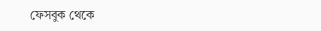ফেসবুক থেকে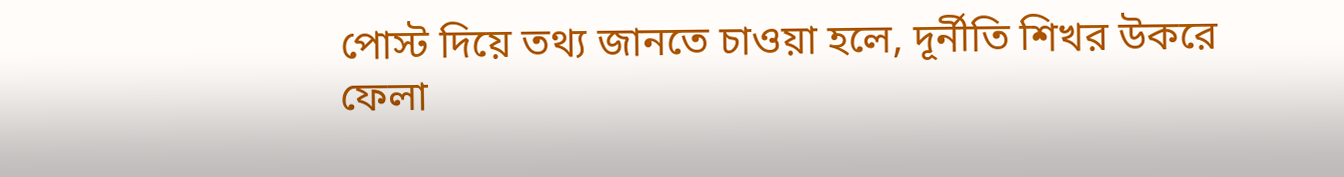পোস্ট দিয়ে তথ্য জানতে চাওয়া হলে, দূর্নীতি শিখর উকরে ফেলা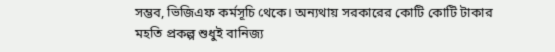সম্ভব, ভিজিএফ কর্মসূচি থেকে। অন্যথায় সরকারের কোটি কোটি টাকার মহতি প্রকল্প শুধুই বানিজ্য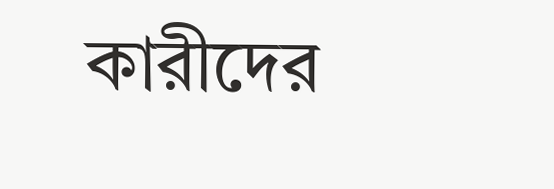কারীদের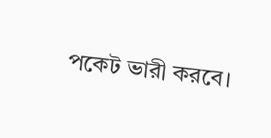পকেট ভারী করবে।